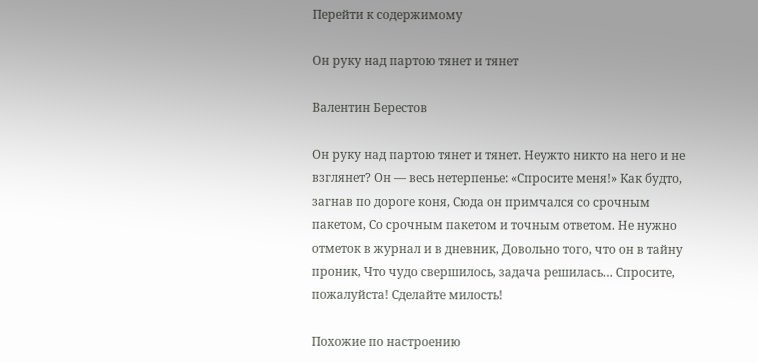Перейти к содержимому

Он руку над партою тянет и тянет

Валентин Берестов

Он руку над партою тянет и тянет. Неужто никто на него и не взглянет? Он — весь нетерпенье: «Спросите меня!» Как будто, загнав по дороге коня, Сюда он примчался со срочным пакетом, Со срочным пакетом и точным ответом. Не нужно отметок в журнал и в дневник, Довольно того, что он в тайну проник, Что чудо свершилось, задача решилась… Спросите, пожалуйста! Сделайте милость!

Похожие по настроению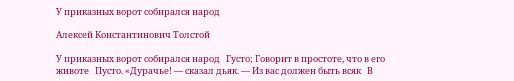У приказных ворот собирался народ

Алексей Константинович Толстой

У приказных ворот собирался народ   Густо; Говорит в простоте, что в его животе   Пусто. «Дурачье! — сказал дьяк. — Из вас должен быть всяк   В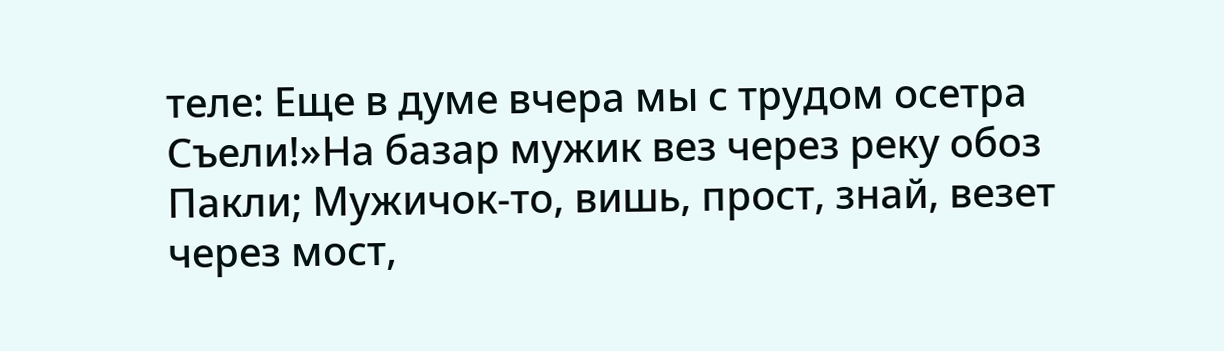теле: Еще в думе вчера мы с трудом осетра   Съели!»На базар мужик вез через реку обоз   Пакли; Мужичок-то, вишь, прост, знай, везет через мост,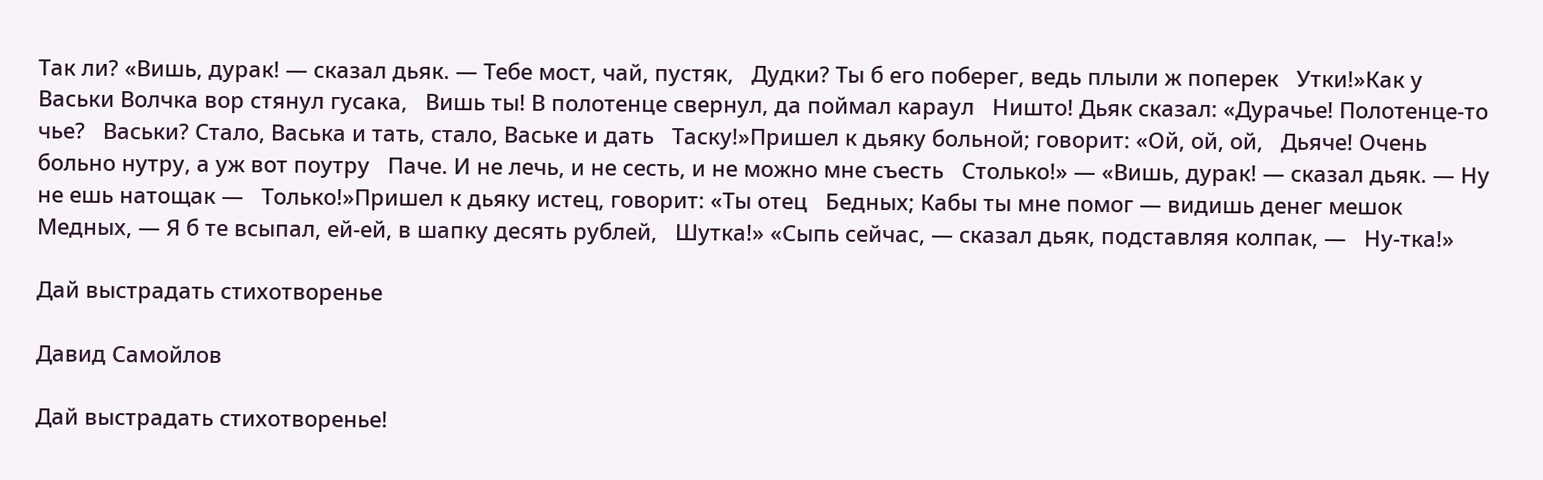Так ли? «Вишь, дурак! — сказал дьяк. — Тебе мост, чай, пустяк,   Дудки? Ты б его поберег, ведь плыли ж поперек   Утки!»Как у Васьки Волчка вор стянул гусака,   Вишь ты! В полотенце свернул, да поймал караул   Ништо! Дьяк сказал: «Дурачье! Полотенце-то чье?   Васьки? Стало, Васька и тать, стало, Ваське и дать   Таску!»Пришел к дьяку больной; говорит: «Ой, ой, ой,   Дьяче! Очень больно нутру, а уж вот поутру   Паче. И не лечь, и не сесть, и не можно мне съесть   Столько!» — «Вишь, дурак! — сказал дьяк. — Ну не ешь натощак —   Только!»Пришел к дьяку истец, говорит: «Ты отец   Бедных; Кабы ты мне помог — видишь денег мешок   Медных, — Я б те всыпал, ей-ей, в шапку десять рублей,   Шутка!» «Сыпь сейчас, — сказал дьяк, подставляя колпак, —   Ну-тка!»

Дай выстрадать стихотворенье

Давид Самойлов

Дай выстрадать стихотворенье!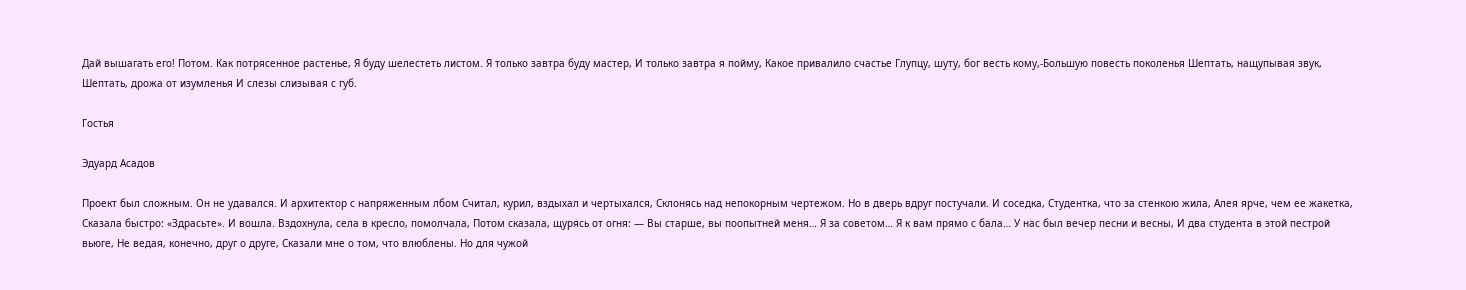Дай вышагать его! Потом. Как потрясенное растенье, Я буду шелестеть листом. Я только завтра буду мастер, И только завтра я пойму, Какое привалило счастье Глупцу, шуту, бог весть кому,-Большую повесть поколенья Шептать, нащупывая звук, Шептать, дрожа от изумленья И слезы слизывая с губ.

Гостья

Эдуард Асадов

Проект был сложным. Он не удавался. И архитектор с напряженным лбом Считал, курил, вздыхал и чертыхался, Склонясь над непокорным чертежом. Но в дверь вдруг постучали. И соседка, Студентка, что за стенкою жила, Алея ярче, чем ее жакетка, Сказала быстро: «Здрасьте». И вошла. Вздохнула, села в кресло, помолчала, Потом сказала, щурясь от огня: — Вы старше, вы поопытней меня… Я за советом… Я к вам прямо с бала… У нас был вечер песни и весны, И два студента в этой пестрой вьюге, Не ведая, конечно, друг о друге, Сказали мне о том, что влюблены. Но для чужой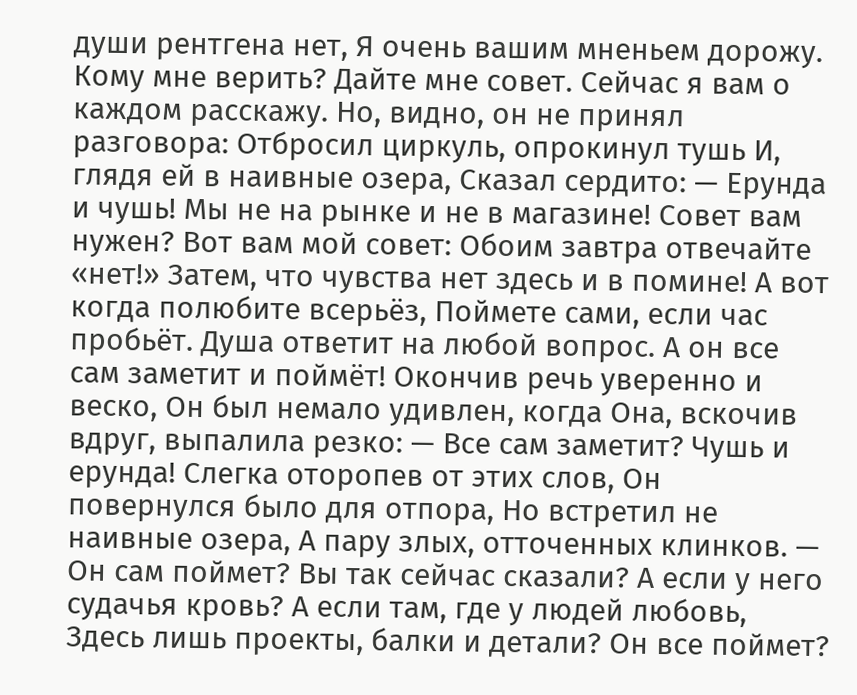души рентгена нет, Я очень вашим мненьем дорожу. Кому мне верить? Дайте мне совет. Сейчас я вам о каждом расскажу. Но, видно, он не принял разговора: Отбросил циркуль, опрокинул тушь И, глядя ей в наивные озера, Сказал сердито: — Ерунда и чушь! Мы не на рынке и не в магазине! Совет вам нужен? Вот вам мой совет: Обоим завтра отвечайте «нет!» Затем, что чувства нет здесь и в помине! А вот когда полюбите всерьёз, Поймете сами, если час пробьёт. Душа ответит на любой вопрос. А он все сам заметит и поймёт! Окончив речь уверенно и веско, Он был немало удивлен, когда Она, вскочив вдруг, выпалила резко: — Все сам заметит? Чушь и ерунда! Слегка оторопев от этих слов, Он повернулся было для отпора, Но встретил не наивные озера, А пару злых, отточенных клинков. — Он сам поймет? Вы так сейчас сказали? А если у него судачья кровь? А если там, где у людей любовь, Здесь лишь проекты, балки и детали? Он все поймет?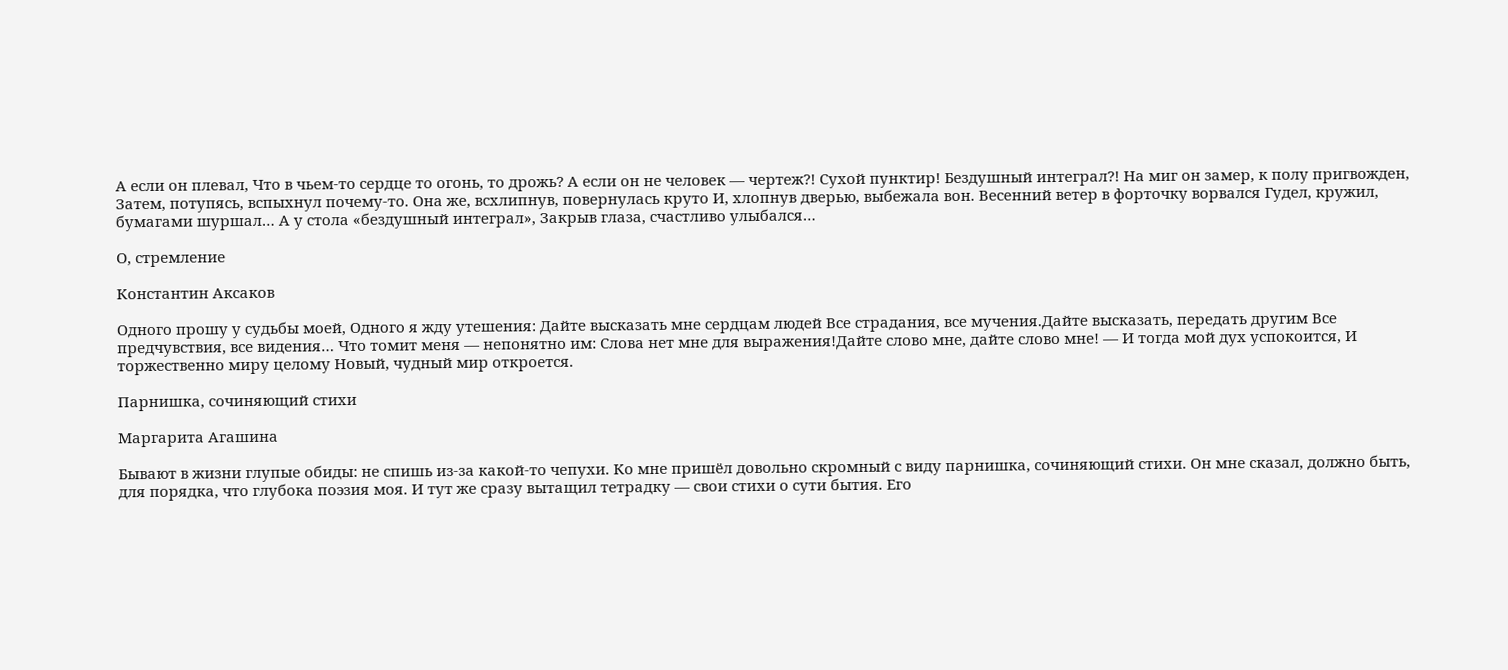А если он плевал, Что в чьем-то сердце то огонь, то дрожь? А если он не человек — чертеж?! Сухой пунктир! Бездушный интеграл?! На миг он замер, к полу пригвожден, Затем, потупясь, вспыхнул почему-то. Она же, всхлипнув, повернулась круто И, хлопнув дверью, выбежала вон. Весенний ветер в форточку ворвался Гудел, кружил, бумагами шуршал… А у стола «бездушный интеграл», Закрыв глаза, счастливо улыбался…

О, стремление

Константин Аксаков

Одного прошу у судьбы моей, Одного я жду утешения: Дайте высказать мне сердцам людей Все страдания, все мучения.Дайте высказать, передать другим Все предчувствия, все видения… Что томит меня — непонятно им: Слова нет мне для выражения!Дайте слово мне, дайте слово мне! — И тогда мой дух успокоится, И торжественно миру целому Новый, чудный мир откроется.

Парнишка, сочиняющий стихи

Маргарита Агашина

Бывают в жизни глупые обиды: не спишь из-за какой-то чепухи. Ко мне пришёл довольно скромный с виду парнишка, сочиняющий стихи. Он мне сказал, должно быть, для порядка, что глубока поэзия моя. И тут же сразу вытащил тетрадку — свои стихи о сути бытия. Его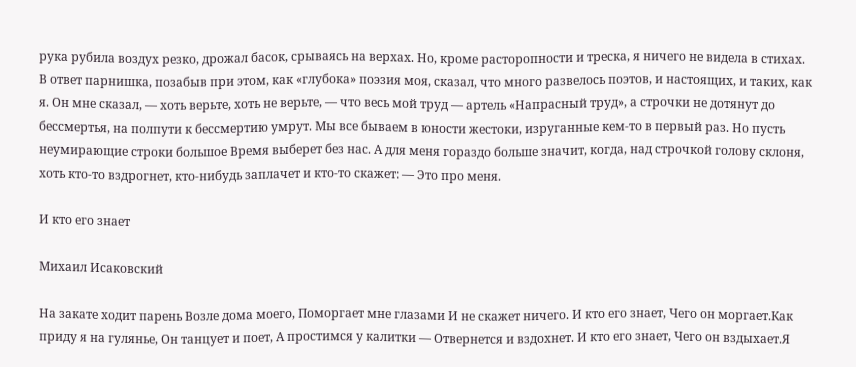рука рубила воздух резко, дрожал басок, срываясь на верхах. Но, кроме расторопности и треска, я ничего не видела в стихах. В ответ парнишка, позабыв при этом, как «глубока» поэзия моя, сказал, что много развелось поэтов, и настоящих, и таких, как я. Он мне сказал, — хоть верьте, хоть не верьте, — что весь мой труд — артель «Напрасный труд», а строчки не дотянут до бессмертья, на полпути к бессмертию умрут. Мы все бываем в юности жестоки, изруганные кем-то в первый раз. Но пусть неумирающие строки большое Время выберет без нас. А для меня гораздо больше значит, когда, над строчкой голову склоня, хоть кто-то вздрогнет, кто-нибудь заплачет и кто-то скажет: — Это про меня.

И кто его знает

Михаил Исаковский

На закате ходит парень Возле дома моего, Поморгает мне глазами И не скажет ничего. И кто его знает, Чего он моргает.Как приду я на гулянье, Он танцует и поет, А простимся у калитки — Отвернется и вздохнет. И кто его знает, Чего он вздыхает.Я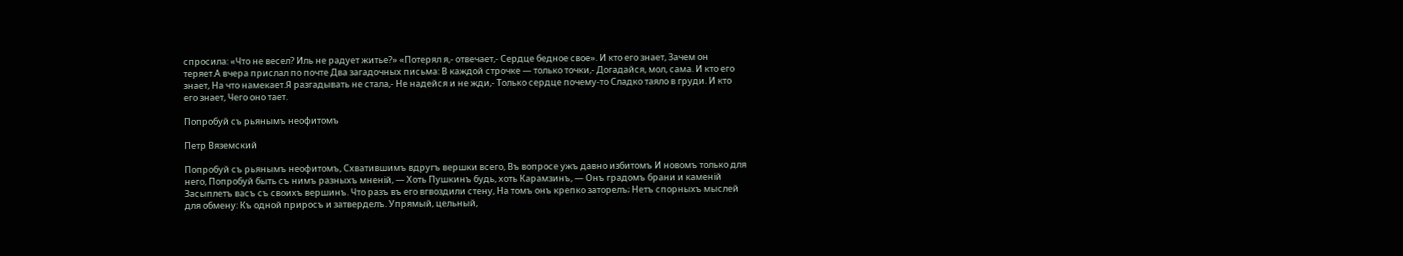спросила: «Что не весел? Иль не радует житье?» «Потерял я,- отвечает,- Сердце бедное свое». И кто его знает, Зачем он теряет.А вчера прислал по почте Два загадочных письма: В каждой строчке — только точки,- Догадайся, мол, сама. И кто его знает, На что намекает.Я разгадывать не стала,- Не надейся и не жди,- Только сердце почему-то Сладко таяло в груди. И кто его знает, Чего оно тает.

Попробуй съ рьянымъ неофитомъ

Петр Вяземский

Попробуй съ рьянымъ неофитомъ, Схватившимъ вдругъ вершки всего, Въ вопросе ужъ давно избитомъ И новомъ только для него, Попробуй быть съ нимъ разныхъ мненій, — Хоть Пушкинъ будь, хоть Карамзинъ, — Онъ градомъ брани и каменій Засыплетъ васъ съ своихъ вершинъ. Что разъ въ его вгвоздили стену, На томъ онъ крепко заторелъ; Нетъ спорныхъ мыслей для обмену: Къ одной приросъ и затверделъ. Упрямый, цельный,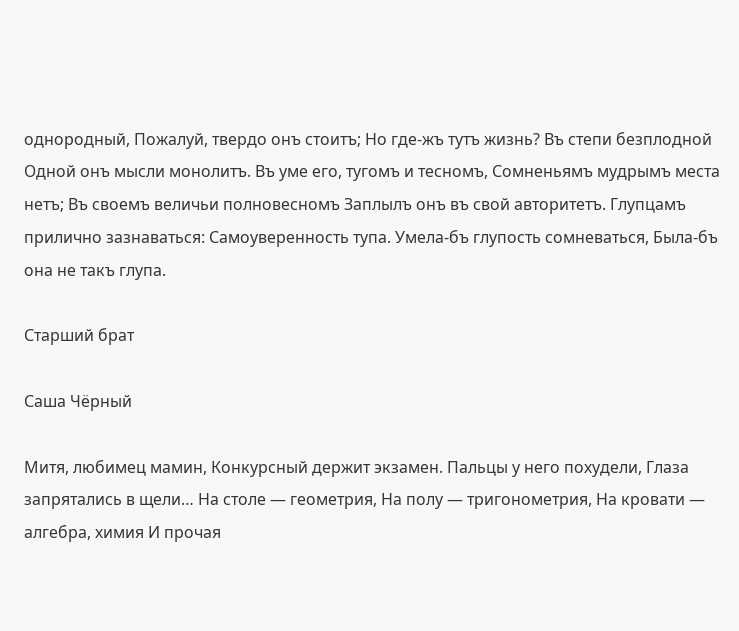однородный, Пожалуй, твердо онъ стоитъ; Но где-жъ тутъ жизнь? Въ степи безплодной Одной онъ мысли монолитъ. Въ уме его, тугомъ и тесномъ, Сомненьямъ мудрымъ места нетъ; Въ своемъ величьи полновесномъ Заплылъ онъ въ свой авторитетъ. Глупцамъ прилично зазнаваться: Самоуверенность тупа. Умела-бъ глупость сомневаться, Была-бъ она не такъ глупа.

Старший брат

Саша Чёрный

Митя, любимец мамин, Конкурсный держит экзамен. Пальцы у него похудели, Глаза запрятались в щели… На столе — геометрия, На полу — тригонометрия, На кровати — алгебра, химия И прочая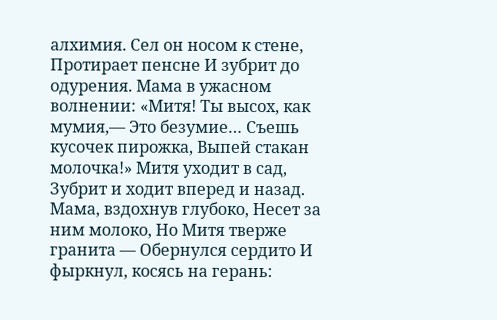алхимия. Сел он носом к стене, Протирает пенсне И зубрит до одурения. Мама в ужасном волнении: «Митя! Ты высох, как мумия,— Это безумие… Съешь кусочек пирожка, Выпей стакан молочка!» Митя уходит в сад, Зубрит и ходит вперед и назад. Мама, вздохнув глубоко, Несет за ним молоко, Но Митя тверже гранита — Обернулся сердито И фыркнул, косясь на герань: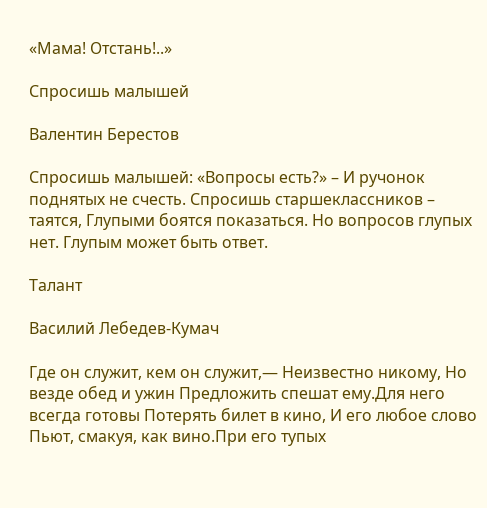«Мама! Отстань!..»

Спросишь малышей

Валентин Берестов

Спросишь малышей: «Вопросы есть?» – И ручонок поднятых не счесть. Спросишь старшеклассников – таятся, Глупыми боятся показаться. Но вопросов глупых нет. Глупым может быть ответ.

Талант

Василий Лебедев-Кумач

Где он служит, кем он служит,— Неизвестно никому, Но везде обед и ужин Предложить спешат ему.Для него всегда готовы Потерять билет в кино, И его любое слово Пьют, смакуя, как вино.При его тупых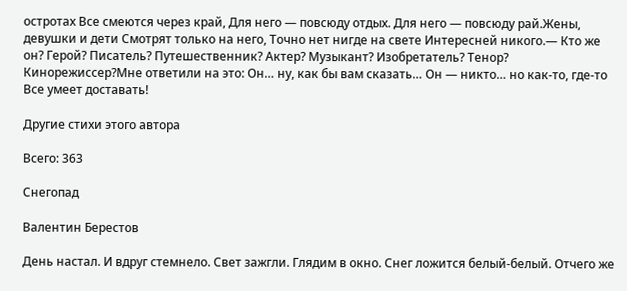остротах Все смеются через край, Для него — повсюду отдых. Для него — повсюду рай.Жены, девушки и дети Смотрят только на него, Точно нет нигде на свете Интересней никого.— Кто же он? Герой? Писатель? Путешественник? Актер? Музыкант? Изобретатель? Тенор? Кинорежиссер?Мне ответили на это: Он… ну, как бы вам сказать… Он — никто… но как-то, где-то Все умеет доставать!

Другие стихи этого автора

Всего: 363

Снегопад

Валентин Берестов

День настал. И вдруг стемнело. Свет зажгли. Глядим в окно. Снег ложится белый-белый. Отчего же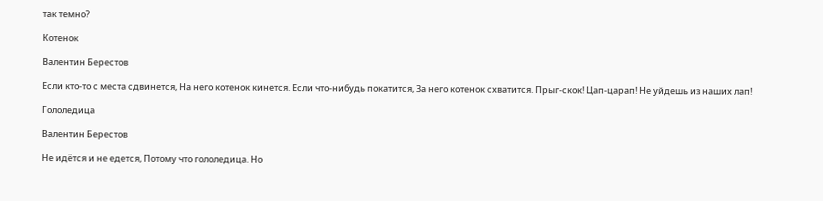так темно?

Котенок

Валентин Берестов

Если кто-то с места сдвинется, На него котенок кинется. Если что-нибудь покатится, За него котенок схватится. Прыг-скок! Цап-царап! Не уйдешь из наших лап!

Гололедица

Валентин Берестов

Не идётся и не едется, Потому что гололедица. Но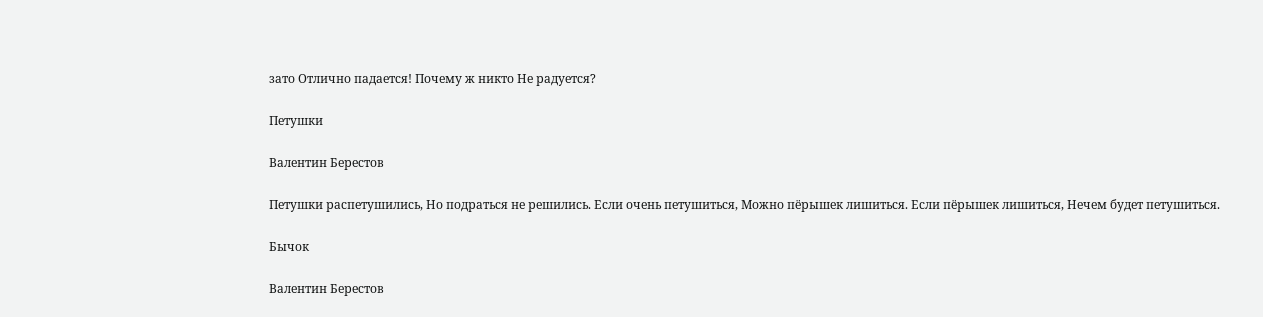зато Отлично падается! Почему ж никто Не радуется?

Петушки

Валентин Берестов

Петушки распетушились, Но подраться не решились. Если очень петушиться, Можно пёрышек лишиться. Если пёрышек лишиться, Нечем будет петушиться.

Бычок

Валентин Берестов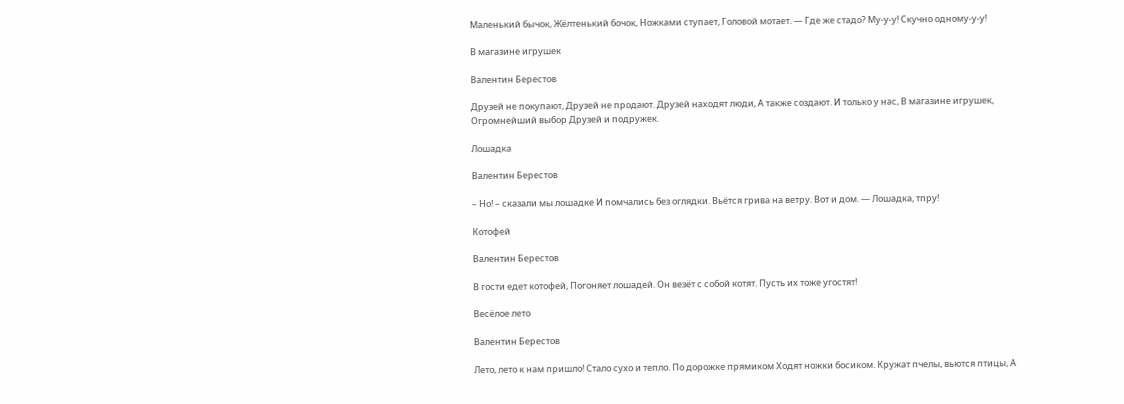Маленький бычок, Жёлтенький бочок, Ножками ступает, Головой мотает. — Где же стадо? Му-у-у! Скучно одному-у-у!

В магазине игрушек

Валентин Берестов

Друзей не покупают, Друзей не продают. Друзей находят люди, А также создают. И только у нас, В магазине игрушек, Огромнейший выбор Друзей и подружек.

Лошадка

Валентин Берестов

– Но! – сказали мы лошадке И помчались без оглядки. Вьётся грива на ветру. Вот и дом. — Лошадка, тпру!

Котофей

Валентин Берестов

В гости едет котофей, Погоняет лошадей. Он везёт с собой котят. Пусть их тоже угостят!

Весёлое лето

Валентин Берестов

Лето, лето к нам пришло! Стало сухо и тепло. По дорожке прямиком Ходят ножки босиком. Кружат пчелы, вьются птицы, А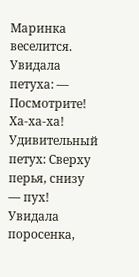Маринка веселится. Увидала петуха: — Посмотрите! Ха-ха-ха! Удивительный петух: Сверху перья, снизу — пух! Увидала поросенка,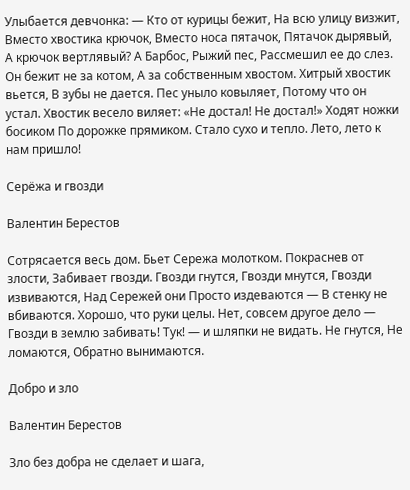Улыбается девчонка: — Кто от курицы бежит, На всю улицу визжит, Вместо хвостика крючок, Вместо носа пятачок, Пятачок дырявый, А крючок вертлявый? А Барбос, Рыжий пес, Рассмешил ее до слез. Он бежит не за котом, А за собственным хвостом. Хитрый хвостик вьется, В зубы не дается. Пес уныло ковыляет, Потому что он устал. Хвостик весело виляет: «Не достал! Не достал!» Ходят ножки босиком По дорожке прямиком. Стало сухо и тепло. Лето, лето к нам пришло!

Серёжа и гвозди

Валентин Берестов

Сотрясается весь дом. Бьет Сережа молотком. Покраснев от злости, Забивает гвозди. Гвозди гнутся, Гвозди мнутся, Гвозди извиваются, Над Сережей они Просто издеваются — В стенку не вбиваются. Хорошо, что руки целы. Нет, совсем другое дело — Гвозди в землю забивать! Тук! — и шляпки не видать. Не гнутся, Не ломаются, Обратно вынимаются.

Добро и зло

Валентин Берестов

Зло без добра не сделает и шага,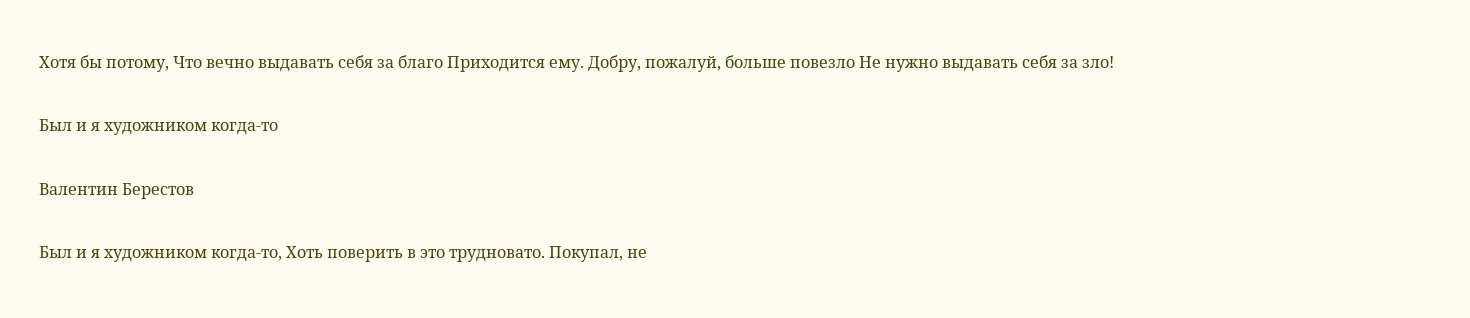Хотя бы потому, Что вечно выдавать себя за благо Приходится ему. Добру, пожалуй, больше повезло Не нужно выдавать себя за зло!

Был и я художником когда-то

Валентин Берестов

Был и я художником когда-то, Хоть поверить в это трудновато. Покупал, не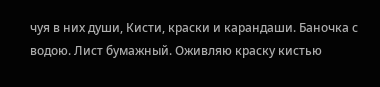чуя в них души, Кисти, краски и карандаши. Баночка с водою. Лист бумажный. Оживляю краску кистью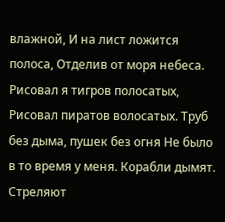влажной, И на лист ложится полоса, Отделив от моря небеса. Рисовал я тигров полосатых, Рисовал пиратов волосатых. Труб без дыма, пушек без огня Не было в то время у меня. Корабли дымят. Стреляют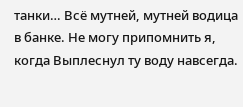танки… Всё мутней, мутней водица в банке. Не могу припомнить я, когда Выплеснул ту воду навсегда.